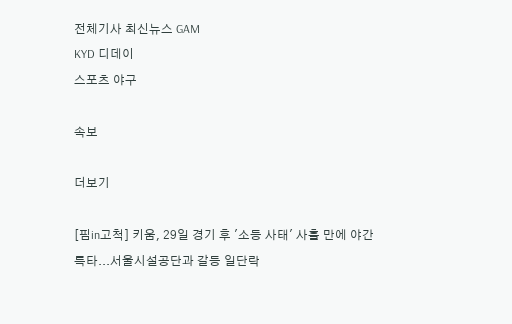전체기사 최신뉴스 GAM
KYD 디데이
스포츠 야구

속보

더보기

[핌in고척] 키움, 29일 경기 후 '소등 사태' 사흘 만에 야간 특타...서울시설공단과 갈등 일단락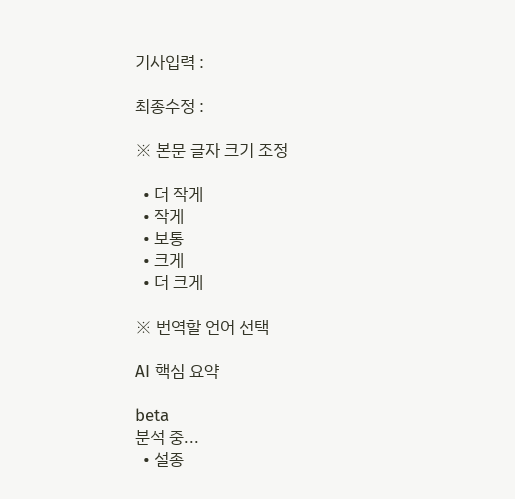기사입력 :

최종수정 :

※ 본문 글자 크기 조정

  • 더 작게
  • 작게
  • 보통
  • 크게
  • 더 크게

※ 번역할 언어 선택

AI 핵심 요약

beta
분석 중...
  • 설종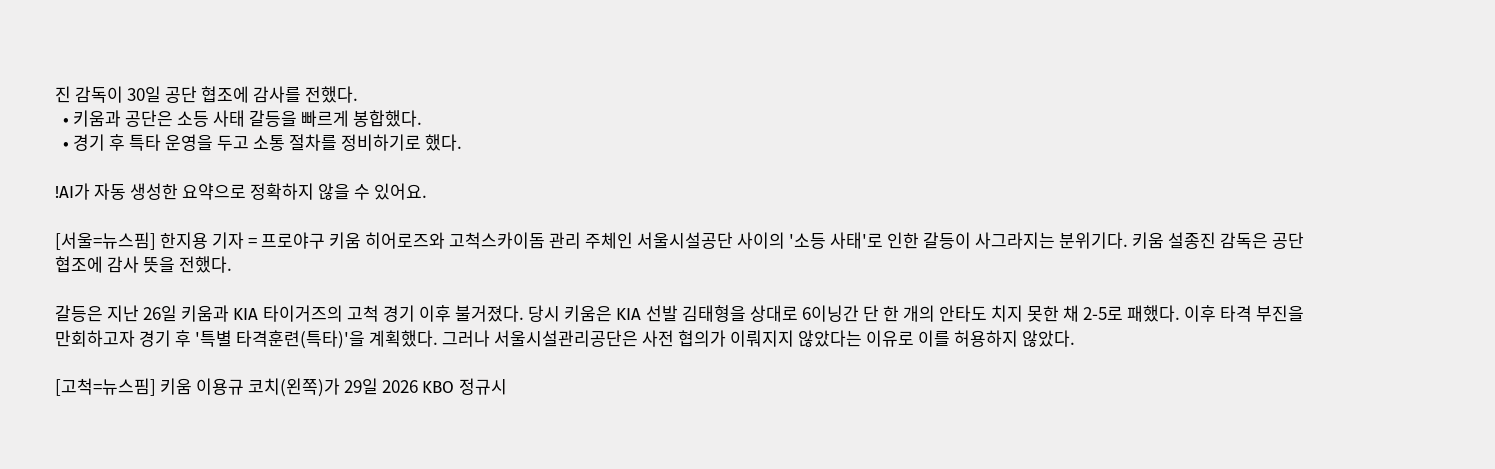진 감독이 30일 공단 협조에 감사를 전했다.
  • 키움과 공단은 소등 사태 갈등을 빠르게 봉합했다.
  • 경기 후 특타 운영을 두고 소통 절차를 정비하기로 했다.

!AI가 자동 생성한 요약으로 정확하지 않을 수 있어요.

[서울=뉴스핌] 한지용 기자 = 프로야구 키움 히어로즈와 고척스카이돔 관리 주체인 서울시설공단 사이의 '소등 사태'로 인한 갈등이 사그라지는 분위기다. 키움 설종진 감독은 공단 협조에 감사 뜻을 전했다.

갈등은 지난 26일 키움과 KIA 타이거즈의 고척 경기 이후 불거졌다. 당시 키움은 KIA 선발 김태형을 상대로 6이닝간 단 한 개의 안타도 치지 못한 채 2-5로 패했다. 이후 타격 부진을 만회하고자 경기 후 '특별 타격훈련(특타)'을 계획했다. 그러나 서울시설관리공단은 사전 협의가 이뤄지지 않았다는 이유로 이를 허용하지 않았다.

[고척=뉴스핌] 키움 이용규 코치(왼쪽)가 29일 2026 KBO 정규시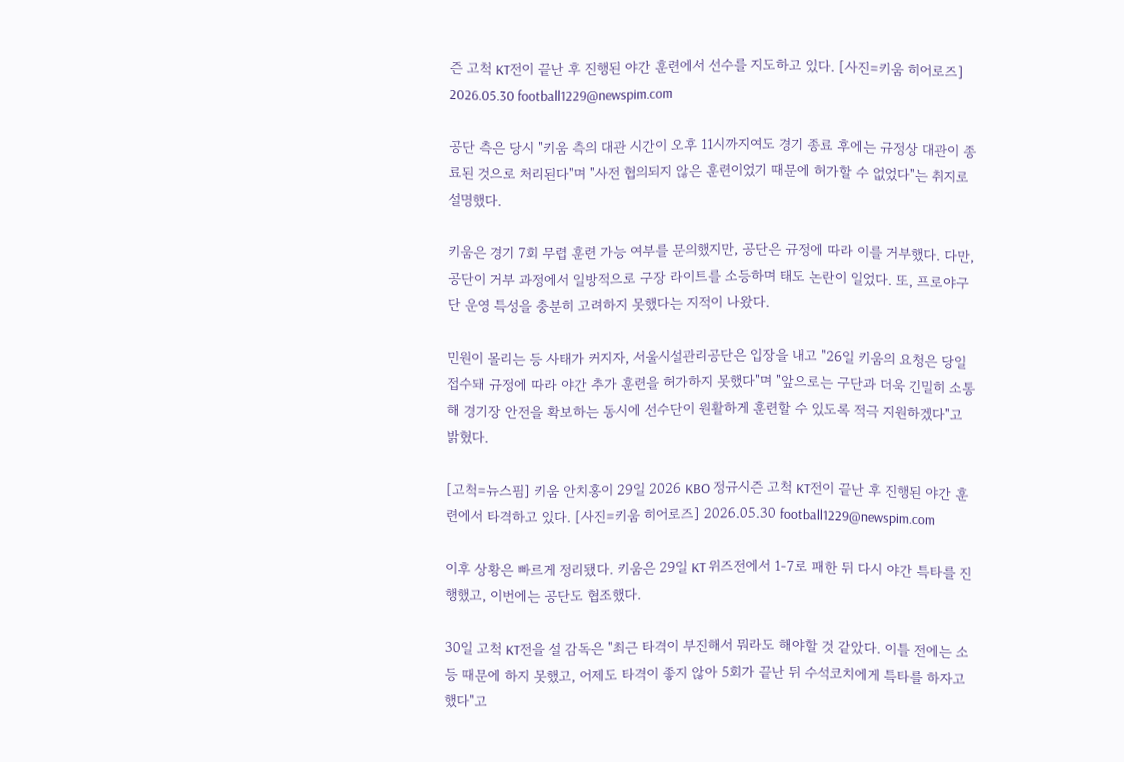즌 고척 KT전이 끝난 후 진행된 야간 훈련에서 선수를 지도하고 있다. [사진=키움 히어로즈] 2026.05.30 football1229@newspim.com

공단 측은 당시 "키움 측의 대관 시간이 오후 11시까지여도 경기 종료 후에는 규정상 대관이 종료된 것으로 처리된다"며 "사전 협의되지 않은 훈련이었기 때문에 허가할 수 없었다"는 취지로 설명했다.

키움은 경기 7회 무렵 훈련 가능 여부를 문의했지만, 공단은 규정에 따라 이를 거부했다. 다만, 공단이 거부 과정에서 일방적으로 구장 라이트를 소등하며 태도 논란이 일었다. 또, 프로야구단 운영 특성을 충분히 고려하지 못했다는 지적이 나왔다.

민원이 몰리는 등 사태가 커지자, 서울시설관리공단은 입장을 내고 "26일 키움의 요청은 당일 접수돼 규정에 따라 야간 추가 훈련을 허가하지 못했다"며 "앞으로는 구단과 더욱 긴밀히 소통해 경기장 안전을 확보하는 동시에 선수단이 원활하게 훈련할 수 있도록 적극 지원하겠다"고 밝혔다.

[고척=뉴스핌] 키움 안치홍이 29일 2026 KBO 정규시즌 고척 KT전이 끝난 후 진행된 야간 훈련에서 타격하고 있다. [사진=키움 히어로즈] 2026.05.30 football1229@newspim.com

이후 상황은 빠르게 정리됐다. 키움은 29일 KT 위즈전에서 1-7로 패한 뒤 다시 야간 특타를 진행했고, 이번에는 공단도 협조했다.

30일 고척 KT전을 설 감독은 "최근 타격이 부진해서 뭐라도 해야할 것 같았다. 이틀 전에는 소등 때문에 하지 못했고, 어제도 타격이 좋지 않아 5회가 끝난 뒤 수석코치에게 특타를 하자고 했다"고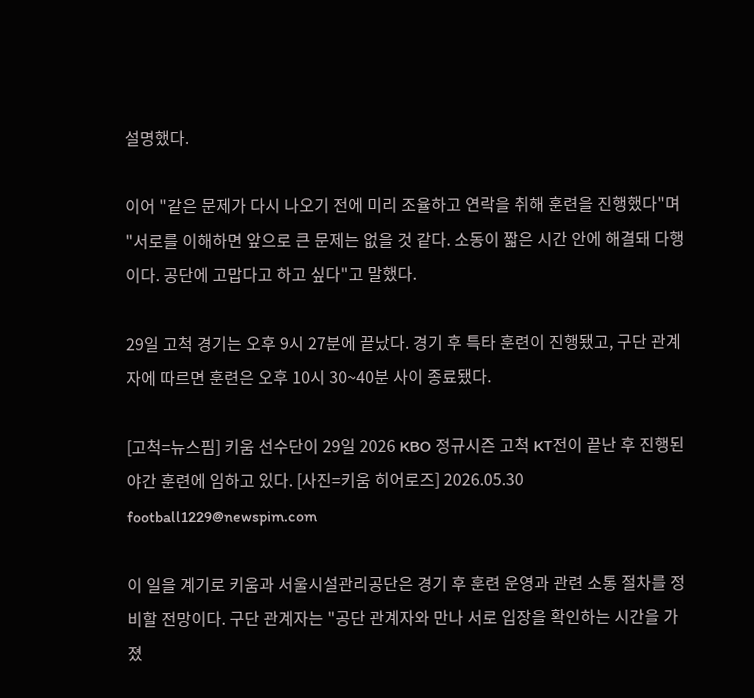설명했다.

이어 "같은 문제가 다시 나오기 전에 미리 조율하고 연락을 취해 훈련을 진행했다"며 "서로를 이해하면 앞으로 큰 문제는 없을 것 같다. 소동이 짧은 시간 안에 해결돼 다행이다. 공단에 고맙다고 하고 싶다"고 말했다.

29일 고척 경기는 오후 9시 27분에 끝났다. 경기 후 특타 훈련이 진행됐고, 구단 관계자에 따르면 훈련은 오후 10시 30~40분 사이 종료됐다.

[고척=뉴스핌] 키움 선수단이 29일 2026 KBO 정규시즌 고척 KT전이 끝난 후 진행된 야간 훈련에 임하고 있다. [사진=키움 히어로즈] 2026.05.30 football1229@newspim.com

이 일을 계기로 키움과 서울시설관리공단은 경기 후 훈련 운영과 관련 소통 절차를 정비할 전망이다. 구단 관계자는 "공단 관계자와 만나 서로 입장을 확인하는 시간을 가졌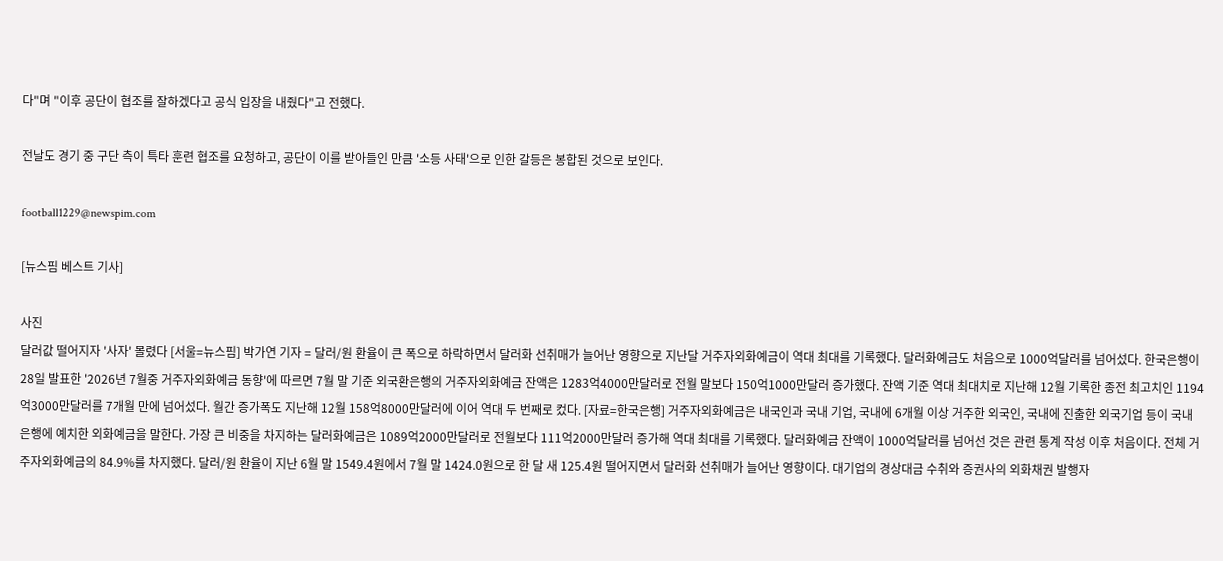다"며 "이후 공단이 협조를 잘하겠다고 공식 입장을 내줬다"고 전했다.

전날도 경기 중 구단 측이 특타 훈련 협조를 요청하고, 공단이 이를 받아들인 만큼 '소등 사태'으로 인한 갈등은 봉합된 것으로 보인다.

football1229@newspim.com

[뉴스핌 베스트 기사]

사진
달러값 떨어지자 '사자' 몰렸다 [서울=뉴스핌] 박가연 기자 = 달러/원 환율이 큰 폭으로 하락하면서 달러화 선취매가 늘어난 영향으로 지난달 거주자외화예금이 역대 최대를 기록했다. 달러화예금도 처음으로 1000억달러를 넘어섰다. 한국은행이 28일 발표한 '2026년 7월중 거주자외화예금 동향'에 따르면 7월 말 기준 외국환은행의 거주자외화예금 잔액은 1283억4000만달러로 전월 말보다 150억1000만달러 증가했다. 잔액 기준 역대 최대치로 지난해 12월 기록한 종전 최고치인 1194억3000만달러를 7개월 만에 넘어섰다. 월간 증가폭도 지난해 12월 158억8000만달러에 이어 역대 두 번째로 컸다. [자료=한국은행] 거주자외화예금은 내국인과 국내 기업, 국내에 6개월 이상 거주한 외국인, 국내에 진출한 외국기업 등이 국내 은행에 예치한 외화예금을 말한다. 가장 큰 비중을 차지하는 달러화예금은 1089억2000만달러로 전월보다 111억2000만달러 증가해 역대 최대를 기록했다. 달러화예금 잔액이 1000억달러를 넘어선 것은 관련 통계 작성 이후 처음이다. 전체 거주자외화예금의 84.9%를 차지했다. 달러/원 환율이 지난 6월 말 1549.4원에서 7월 말 1424.0원으로 한 달 새 125.4원 떨어지면서 달러화 선취매가 늘어난 영향이다. 대기업의 경상대금 수취와 증권사의 외화채권 발행자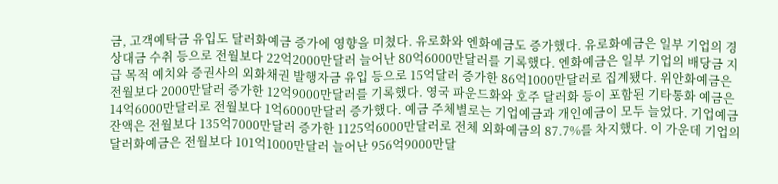금, 고객예탁금 유입도 달러화예금 증가에 영향을 미쳤다. 유로화와 엔화예금도 증가했다. 유로화예금은 일부 기업의 경상대금 수취 등으로 전월보다 22억2000만달러 늘어난 80억6000만달러를 기록했다. 엔화예금은 일부 기업의 배당금 지급 목적 예치와 증권사의 외화채권 발행자금 유입 등으로 15억달러 증가한 86억1000만달러로 집계됐다. 위안화예금은 전월보다 2000만달러 증가한 12억9000만달러를 기록했다. 영국 파운드화와 호주 달러화 등이 포함된 기타통화 예금은 14억6000만달러로 전월보다 1억6000만달러 증가했다. 예금 주체별로는 기업예금과 개인예금이 모두 늘었다. 기업예금 잔액은 전월보다 135억7000만달러 증가한 1125억6000만달러로 전체 외화예금의 87.7%를 차지했다. 이 가운데 기업의 달러화예금은 전월보다 101억1000만달러 늘어난 956억9000만달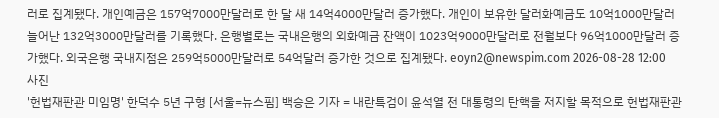러로 집계됐다. 개인예금은 157억7000만달러로 한 달 새 14억4000만달러 증가했다. 개인이 보유한 달러화예금도 10억1000만달러 늘어난 132억3000만달러를 기록했다. 은행별로는 국내은행의 외화예금 잔액이 1023억9000만달러로 전월보다 96억1000만달러 증가했다. 외국은행 국내지점은 259억5000만달러로 54억달러 증가한 것으로 집계됐다. eoyn2@newspim.com 2026-08-28 12:00
사진
'헌법재판관 미임명' 한덕수 5년 구형 [서울=뉴스핌] 백승은 기자 = 내란특검이 윤석열 전 대통령의 탄핵을 저지할 목적으로 헌법재판관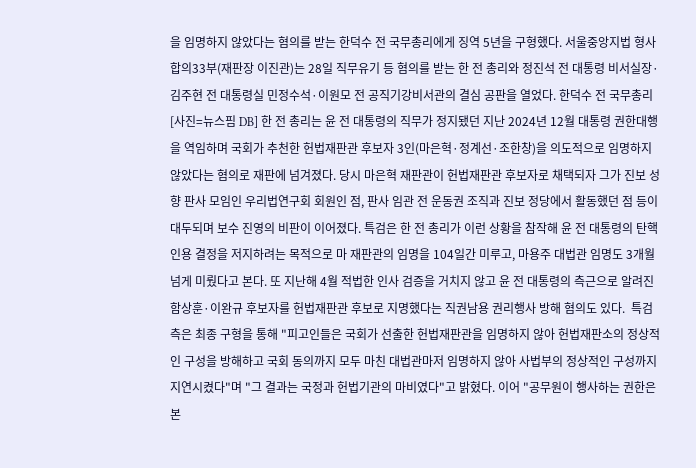을 임명하지 않았다는 혐의를 받는 한덕수 전 국무총리에게 징역 5년을 구형했다. 서울중앙지법 형사합의33부(재판장 이진관)는 28일 직무유기 등 혐의를 받는 한 전 총리와 정진석 전 대통령 비서실장·김주현 전 대통령실 민정수석·이원모 전 공직기강비서관의 결심 공판을 열었다. 한덕수 전 국무총리 [사진=뉴스핌 DB] 한 전 총리는 윤 전 대통령의 직무가 정지됐던 지난 2024년 12월 대통령 권한대행을 역임하며 국회가 추천한 헌법재판관 후보자 3인(마은혁·정계선·조한창)을 의도적으로 임명하지 않았다는 혐의로 재판에 넘겨졌다. 당시 마은혁 재판관이 헌법재판관 후보자로 채택되자 그가 진보 성향 판사 모임인 우리법연구회 회원인 점, 판사 임관 전 운동권 조직과 진보 정당에서 활동했던 점 등이 대두되며 보수 진영의 비판이 이어졌다. 특검은 한 전 총리가 이런 상황을 참작해 윤 전 대통령의 탄핵 인용 결정을 저지하려는 목적으로 마 재판관의 임명을 104일간 미루고, 마용주 대법관 임명도 3개월 넘게 미뤘다고 본다. 또 지난해 4월 적법한 인사 검증을 거치지 않고 윤 전 대통령의 측근으로 알려진 함상훈·이완규 후보자를 헌법재판관 후보로 지명했다는 직권남용 권리행사 방해 혐의도 있다.  특검 측은 최종 구형을 통해 "피고인들은 국회가 선출한 헌법재판관을 임명하지 않아 헌법재판소의 정상적인 구성을 방해하고 국회 동의까지 모두 마친 대법관마저 임명하지 않아 사법부의 정상적인 구성까지 지연시켰다"며 "그 결과는 국정과 헌법기관의 마비였다"고 밝혔다. 이어 "공무원이 행사하는 권한은 본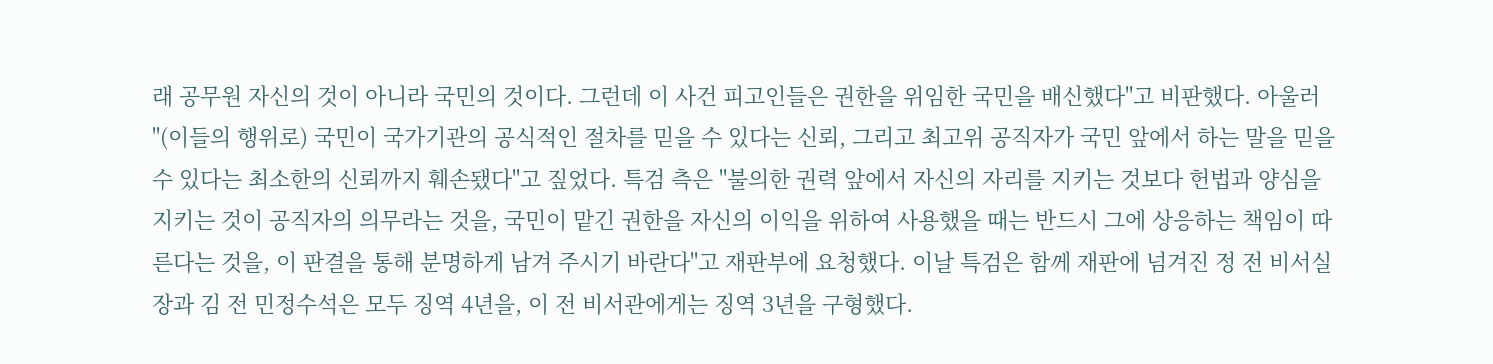래 공무원 자신의 것이 아니라 국민의 것이다. 그런데 이 사건 피고인들은 권한을 위임한 국민을 배신했다"고 비판했다. 아울러 "(이들의 행위로) 국민이 국가기관의 공식적인 절차를 믿을 수 있다는 신뢰, 그리고 최고위 공직자가 국민 앞에서 하는 말을 믿을 수 있다는 최소한의 신뢰까지 훼손됐다"고 짚었다. 특검 측은 "불의한 권력 앞에서 자신의 자리를 지키는 것보다 헌법과 양심을 지키는 것이 공직자의 의무라는 것을, 국민이 맡긴 권한을 자신의 이익을 위하여 사용했을 때는 반드시 그에 상응하는 책임이 따른다는 것을, 이 판결을 통해 분명하게 남겨 주시기 바란다"고 재판부에 요청했다. 이날 특검은 함께 재판에 넘겨진 정 전 비서실장과 김 전 민정수석은 모두 징역 4년을, 이 전 비서관에게는 징역 3년을 구형했다.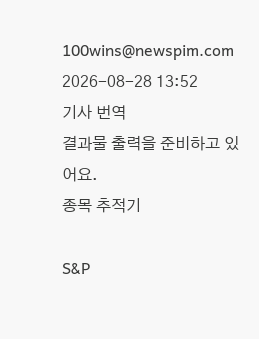100wins@newspim.com 2026-08-28 13:52
기사 번역
결과물 출력을 준비하고 있어요.
종목 추적기

S&P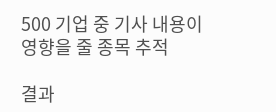500 기업 중 기사 내용이 영향을 줄 종목 추적

결과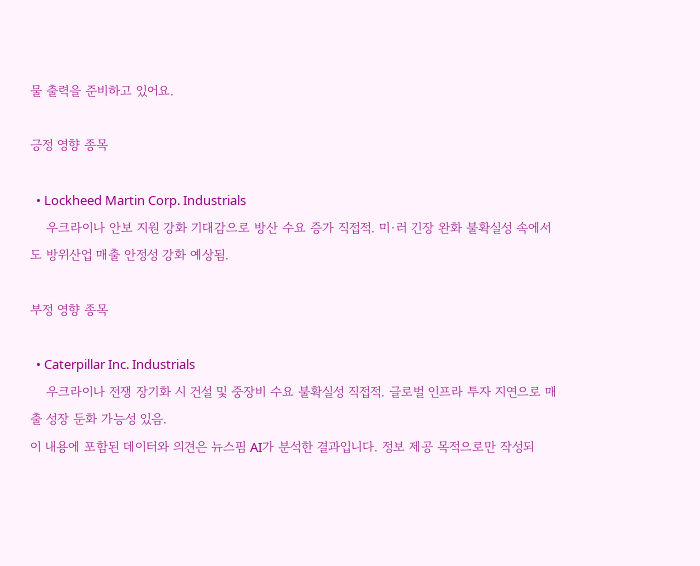물 출력을 준비하고 있어요.

긍정 영향 종목

  • Lockheed Martin Corp. Industrials
    우크라이나 안보 지원 강화 기대감으로 방산 수요 증가 직접적. 미·러 긴장 완화 불확실성 속에서도 방위산업 매출 안정성 강화 예상됨.

부정 영향 종목

  • Caterpillar Inc. Industrials
    우크라이나 전쟁 장기화 시 건설 및 중장비 수요 불확실성 직접적. 글로벌 인프라 투자 지연으로 매출 성장 둔화 가능성 있음.
이 내용에 포함된 데이터와 의견은 뉴스핌 AI가 분석한 결과입니다. 정보 제공 목적으로만 작성되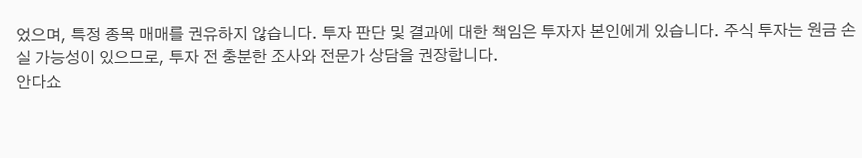었으며, 특정 종목 매매를 권유하지 않습니다. 투자 판단 및 결과에 대한 책임은 투자자 본인에게 있습니다. 주식 투자는 원금 손실 가능성이 있으므로, 투자 전 충분한 조사와 전문가 상담을 권장합니다.
안다쇼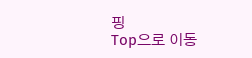핑
Top으로 이동